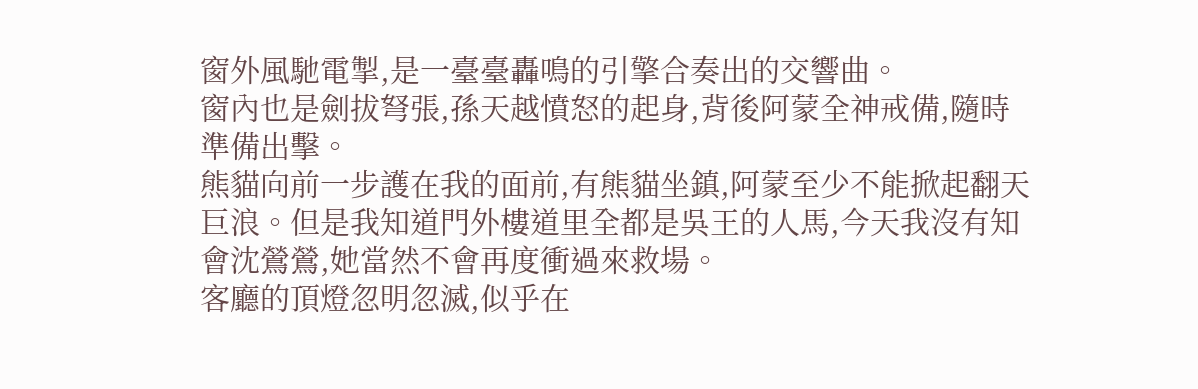窗外風馳電掣,是一臺臺轟鳴的引擎合奏出的交響曲。
窗內也是劍拔弩張,孫天越憤怒的起身,背後阿蒙全神戒備,隨時準備出擊。
熊貓向前一步護在我的面前,有熊貓坐鎮,阿蒙至少不能掀起翻天巨浪。但是我知道門外樓道里全都是吳王的人馬,今天我沒有知會沈鶯鶯,她當然不會再度衝過來救場。
客廳的頂燈忽明忽滅,似乎在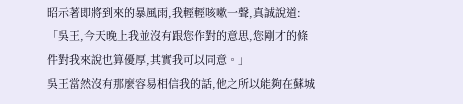昭示著即將到來的暴風雨,我輕輕咳嗽一聲,真誠說道:「吳王,今天晚上我並沒有跟您作對的意思,您剛才的條件對我來說也算優厚,其實我可以同意。」
吳王當然沒有那麼容易相信我的話,他之所以能夠在蘇城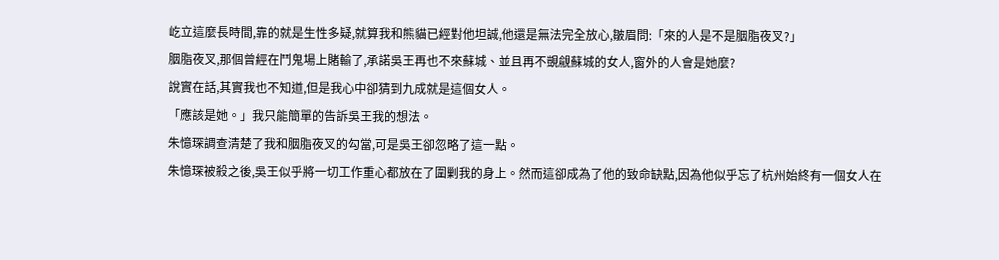屹立這麼長時間,靠的就是生性多疑,就算我和熊貓已經對他坦誠,他還是無法完全放心,皺眉問:「來的人是不是胭脂夜叉?」
胭脂夜叉,那個曾經在鬥鬼場上賭輸了,承諾吳王再也不來蘇城、並且再不覬覦蘇城的女人,窗外的人會是她麼?
說實在話,其實我也不知道,但是我心中卻猜到九成就是這個女人。
「應該是她。」我只能簡單的告訴吳王我的想法。
朱憶琛調查清楚了我和胭脂夜叉的勾當,可是吳王卻忽略了這一點。
朱憶琛被殺之後,吳王似乎將一切工作重心都放在了圍剿我的身上。然而這卻成為了他的致命缺點,因為他似乎忘了杭州始終有一個女人在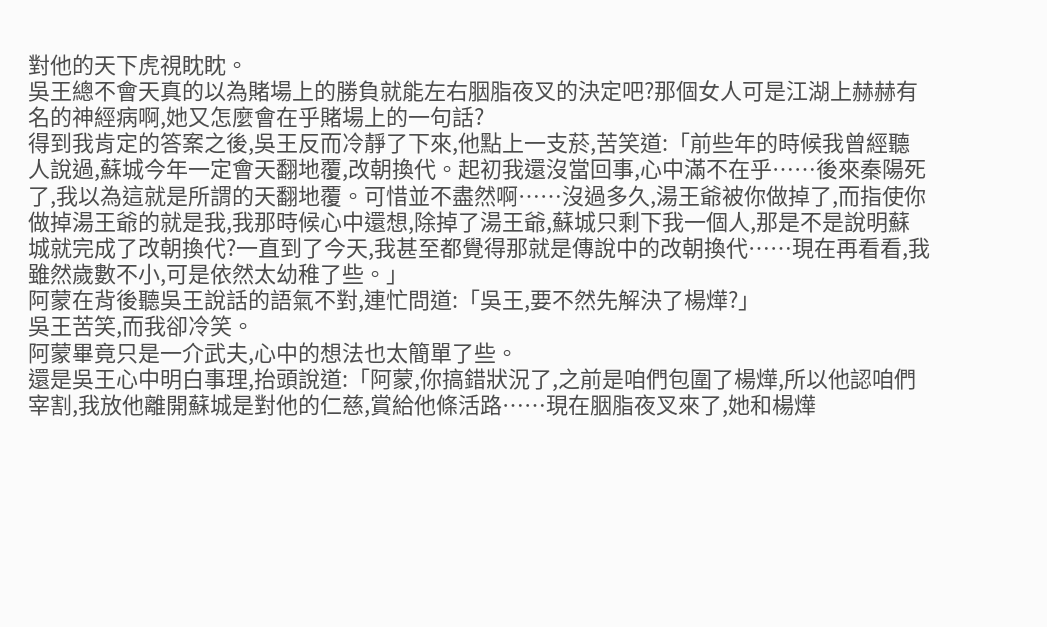對他的天下虎視眈眈。
吳王總不會天真的以為賭場上的勝負就能左右胭脂夜叉的決定吧?那個女人可是江湖上赫赫有名的神經病啊,她又怎麼會在乎賭場上的一句話?
得到我肯定的答案之後,吳王反而冷靜了下來,他點上一支菸,苦笑道:「前些年的時候我曾經聽人說過,蘇城今年一定會天翻地覆,改朝換代。起初我還沒當回事,心中滿不在乎……後來秦陽死了,我以為這就是所謂的天翻地覆。可惜並不盡然啊……沒過多久,湯王爺被你做掉了,而指使你做掉湯王爺的就是我,我那時候心中還想,除掉了湯王爺,蘇城只剩下我一個人,那是不是說明蘇城就完成了改朝換代?一直到了今天,我甚至都覺得那就是傳說中的改朝換代……現在再看看,我雖然歲數不小,可是依然太幼稚了些。」
阿蒙在背後聽吳王說話的語氣不對,連忙問道:「吳王,要不然先解決了楊燁?」
吳王苦笑,而我卻冷笑。
阿蒙畢竟只是一介武夫,心中的想法也太簡單了些。
還是吳王心中明白事理,抬頭說道:「阿蒙,你搞錯狀況了,之前是咱們包圍了楊燁,所以他認咱們宰割,我放他離開蘇城是對他的仁慈,賞給他條活路……現在胭脂夜叉來了,她和楊燁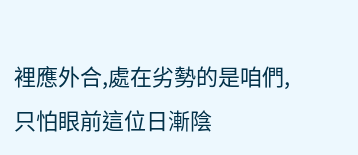裡應外合,處在劣勢的是咱們,只怕眼前這位日漸陰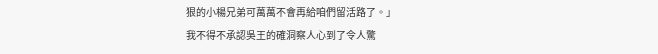狠的小楊兄弟可萬萬不會再給咱們留活路了。」
我不得不承認吳王的確洞察人心到了令人驚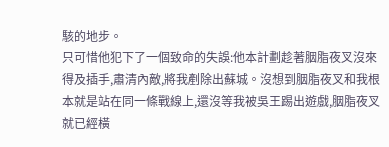駭的地步。
只可惜他犯下了一個致命的失誤:他本計劃趁著胭脂夜叉沒來得及插手,肅清內敵,將我剷除出蘇城。沒想到胭脂夜叉和我根本就是站在同一條戰線上,還沒等我被吳王踢出遊戲,胭脂夜叉就已經橫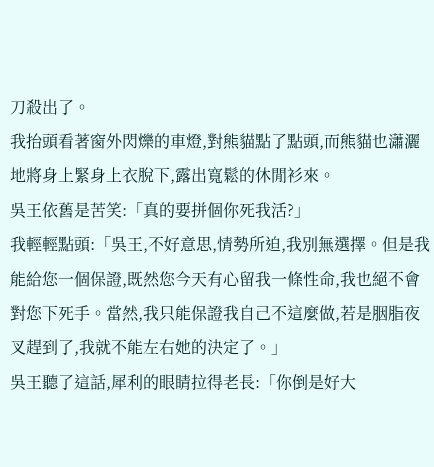刀殺出了。
我抬頭看著窗外閃爍的車燈,對熊貓點了點頭,而熊貓也瀟灑地將身上緊身上衣脫下,露出寬鬆的休閒衫來。
吳王依舊是苦笑:「真的要拼個你死我活?」
我輕輕點頭:「吳王,不好意思,情勢所迫,我別無選擇。但是我能給您一個保證,既然您今天有心留我一條性命,我也絕不會對您下死手。當然,我只能保證我自己不這麼做,若是胭脂夜叉趕到了,我就不能左右她的決定了。」
吳王聽了這話,犀利的眼睛拉得老長:「你倒是好大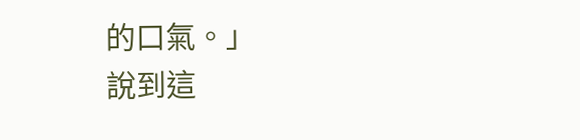的口氣。」
說到這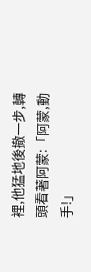裡,他猛地後撤一步,轉頭看著阿蒙:「阿蒙,動手!」